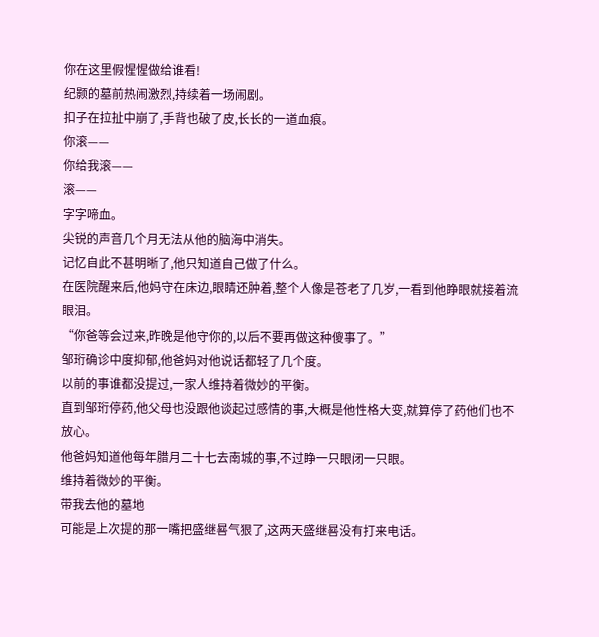你在这里假惺惺做给谁看!
纪颢的墓前热闹激烈,持续着一场闹剧。
扣子在拉扯中崩了,手背也破了皮,长长的一道血痕。
你滚——
你给我滚——
滚——
字字啼血。
尖锐的声音几个月无法从他的脑海中消失。
记忆自此不甚明晰了,他只知道自己做了什么。
在医院醒来后,他妈守在床边,眼睛还肿着,整个人像是苍老了几岁,一看到他睁眼就接着流眼泪。
“你爸等会过来,昨晚是他守你的,以后不要再做这种傻事了。”
邹珩确诊中度抑郁,他爸妈对他说话都轻了几个度。
以前的事谁都没提过,一家人维持着微妙的平衡。
直到邹珩停药,他父母也没跟他谈起过感情的事,大概是他性格大变,就算停了药他们也不放心。
他爸妈知道他每年腊月二十七去南城的事,不过睁一只眼闭一只眼。
维持着微妙的平衡。
带我去他的墓地
可能是上次提的那一嘴把盛继晷气狠了,这两天盛继晷没有打来电话。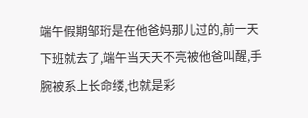端午假期邹珩是在他爸妈那儿过的,前一天下班就去了,端午当天天不亮被他爸叫醒,手腕被系上长命缕,也就是彩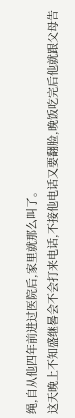绳,自从他四年前进过医院后,家里就那么叫了。
这天晚上不知盛继晷会不会打来电话,不接他电话又要翻脸,晚饭吃完后他就跟父母告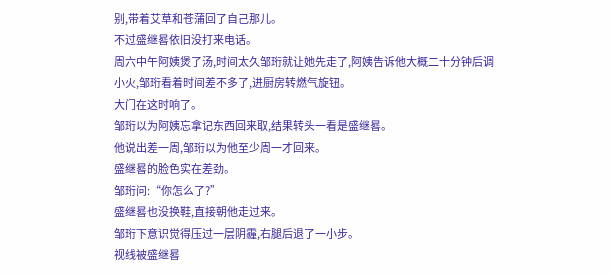别,带着艾草和苍蒲回了自己那儿。
不过盛继晷依旧没打来电话。
周六中午阿姨煲了汤,时间太久邹珩就让她先走了,阿姨告诉他大概二十分钟后调小火,邹珩看着时间差不多了,进厨房转燃气旋钮。
大门在这时响了。
邹珩以为阿姨忘拿记东西回来取,结果转头一看是盛继晷。
他说出差一周,邹珩以为他至少周一才回来。
盛继晷的脸色实在差劲。
邹珩问:“你怎么了?”
盛继晷也没换鞋,直接朝他走过来。
邹珩下意识觉得压过一层阴霾,右腿后退了一小步。
视线被盛继晷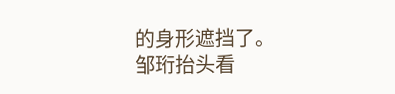的身形遮挡了。
邹珩抬头看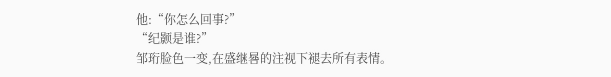他:“你怎么回事?”
“纪颢是谁?”
邹珩脸色一变,在盛继晷的注视下褪去所有表情。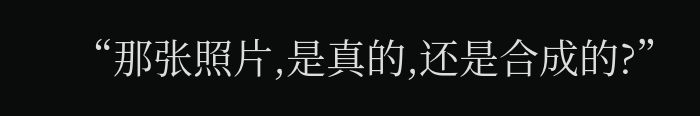“那张照片,是真的,还是合成的?”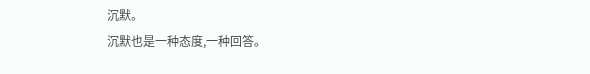沉默。
沉默也是一种态度,一种回答。